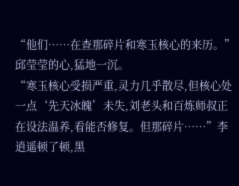“他们……在查那碎片和寒玉核心的来历。”
邱莹莹的心,猛地一沉。
“寒玉核心受损严重,灵力几乎散尽,但核心处一点‘先天冰魄’未失,刘老头和百炼师叔正在设法温养,看能否修复。但那碎片……”李逍遥顿了顿,黑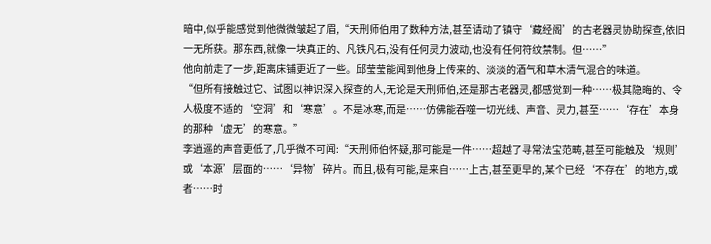暗中,似乎能感觉到他微微皱起了眉,“天刑师伯用了数种方法,甚至请动了镇守‘藏经阁’的古老器灵协助探查,依旧一无所获。那东西,就像一块真正的、凡铁凡石,没有任何灵力波动,也没有任何符纹禁制。但……”
他向前走了一步,距离床铺更近了一些。邱莹莹能闻到他身上传来的、淡淡的酒气和草木清气混合的味道。
“但所有接触过它、试图以神识深入探查的人,无论是天刑师伯,还是那古老器灵,都感觉到一种……极其隐晦的、令人极度不适的‘空洞’和‘寒意’。不是冰寒,而是……仿佛能吞噬一切光线、声音、灵力,甚至……‘存在’本身的那种‘虚无’的寒意。”
李逍遥的声音更低了,几乎微不可闻:“天刑师伯怀疑,那可能是一件……超越了寻常法宝范畴,甚至可能触及‘规则’或‘本源’层面的……‘异物’碎片。而且,极有可能,是来自……上古,甚至更早的,某个已经‘不存在’的地方,或者……时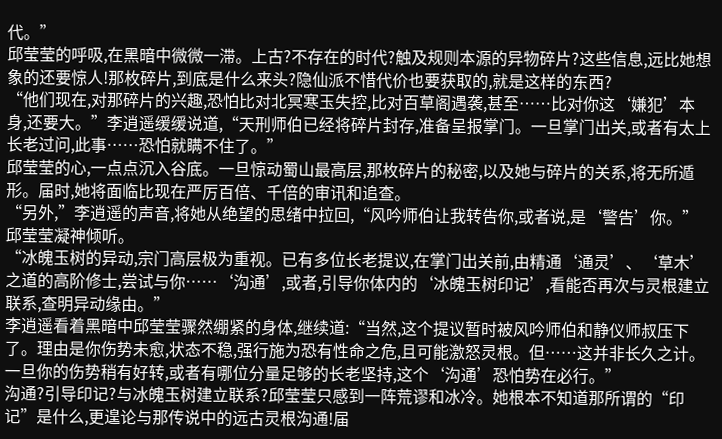代。”
邱莹莹的呼吸,在黑暗中微微一滞。上古?不存在的时代?触及规则本源的异物碎片?这些信息,远比她想象的还要惊人!那枚碎片,到底是什么来头?隐仙派不惜代价也要获取的,就是这样的东西?
“他们现在,对那碎片的兴趣,恐怕比对北冥寒玉失控,比对百草阁遇袭,甚至……比对你这‘嫌犯’本身,还要大。”李逍遥缓缓说道,“天刑师伯已经将碎片封存,准备呈报掌门。一旦掌门出关,或者有太上长老过问,此事……恐怕就瞒不住了。”
邱莹莹的心,一点点沉入谷底。一旦惊动蜀山最高层,那枚碎片的秘密,以及她与碎片的关系,将无所遁形。届时,她将面临比现在严厉百倍、千倍的审讯和追查。
“另外,”李逍遥的声音,将她从绝望的思绪中拉回,“风吟师伯让我转告你,或者说,是‘警告’你。”
邱莹莹凝神倾听。
“冰魄玉树的异动,宗门高层极为重视。已有多位长老提议,在掌门出关前,由精通‘通灵’、‘草木’之道的高阶修士,尝试与你……‘沟通’,或者,引导你体内的‘冰魄玉树印记’,看能否再次与灵根建立联系,查明异动缘由。”
李逍遥看着黑暗中邱莹莹骤然绷紧的身体,继续道:“当然,这个提议暂时被风吟师伯和静仪师叔压下了。理由是你伤势未愈,状态不稳,强行施为恐有性命之危,且可能激怒灵根。但……这并非长久之计。一旦你的伤势稍有好转,或者有哪位分量足够的长老坚持,这个‘沟通’恐怕势在必行。”
沟通?引导印记?与冰魄玉树建立联系?邱莹莹只感到一阵荒谬和冰冷。她根本不知道那所谓的“印记”是什么,更遑论与那传说中的远古灵根沟通!届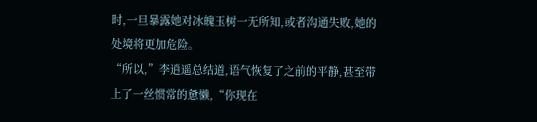时,一旦暴露她对冰魄玉树一无所知,或者沟通失败,她的处境将更加危险。
“所以,”李逍遥总结道,语气恢复了之前的平静,甚至带上了一丝惯常的惫懒,“你现在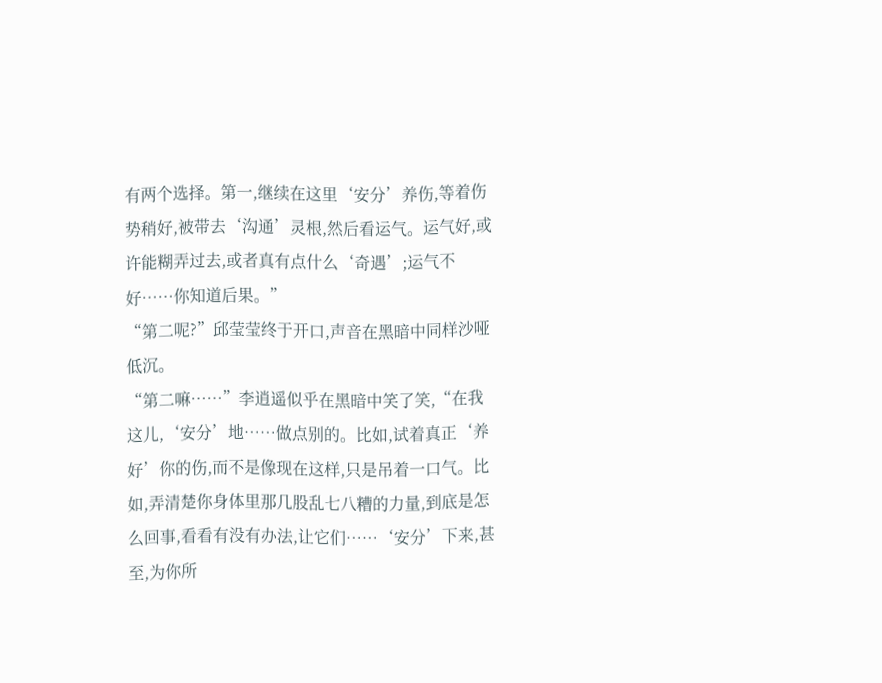有两个选择。第一,继续在这里‘安分’养伤,等着伤势稍好,被带去‘沟通’灵根,然后看运气。运气好,或许能糊弄过去,或者真有点什么‘奇遇’;运气不好……你知道后果。”
“第二呢?”邱莹莹终于开口,声音在黑暗中同样沙哑低沉。
“第二嘛……”李逍遥似乎在黑暗中笑了笑,“在我这儿,‘安分’地……做点别的。比如,试着真正‘养好’你的伤,而不是像现在这样,只是吊着一口气。比如,弄清楚你身体里那几股乱七八糟的力量,到底是怎么回事,看看有没有办法,让它们……‘安分’下来,甚至,为你所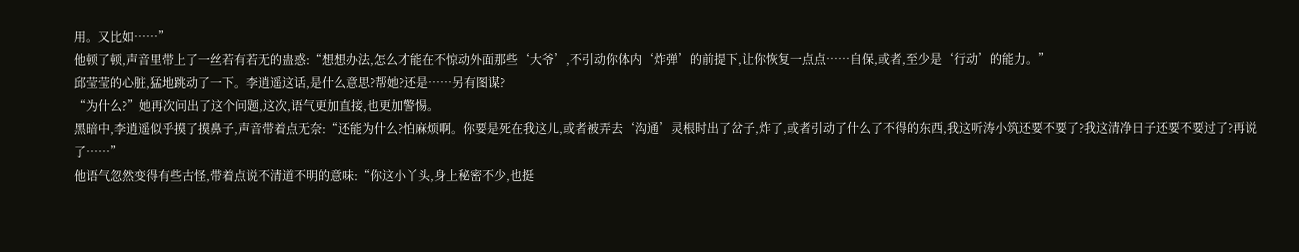用。又比如……”
他顿了顿,声音里带上了一丝若有若无的蛊惑:“想想办法,怎么才能在不惊动外面那些‘大爷’,不引动你体内‘炸弹’的前提下,让你恢复一点点……自保,或者,至少是‘行动’的能力。”
邱莹莹的心脏,猛地跳动了一下。李逍遥这话,是什么意思?帮她?还是……另有图谋?
“为什么?”她再次问出了这个问题,这次,语气更加直接,也更加警惕。
黑暗中,李逍遥似乎摸了摸鼻子,声音带着点无奈:“还能为什么?怕麻烦啊。你要是死在我这儿,或者被弄去‘沟通’灵根时出了岔子,炸了,或者引动了什么了不得的东西,我这听涛小筑还要不要了?我这清净日子还要不要过了?再说了……”
他语气忽然变得有些古怪,带着点说不清道不明的意味:“你这小丫头,身上秘密不少,也挺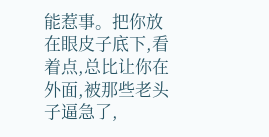能惹事。把你放在眼皮子底下,看着点,总比让你在外面,被那些老头子逼急了,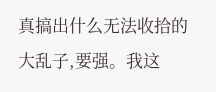真搞出什么无法收拾的大乱子,要强。我这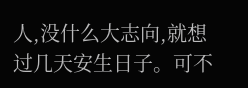人,没什么大志向,就想过几天安生日子。可不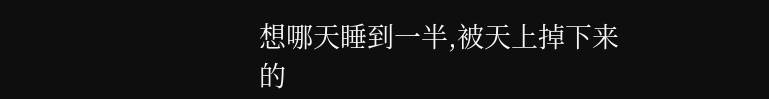想哪天睡到一半,被天上掉下来的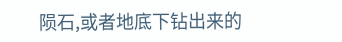陨石,或者地底下钻出来的